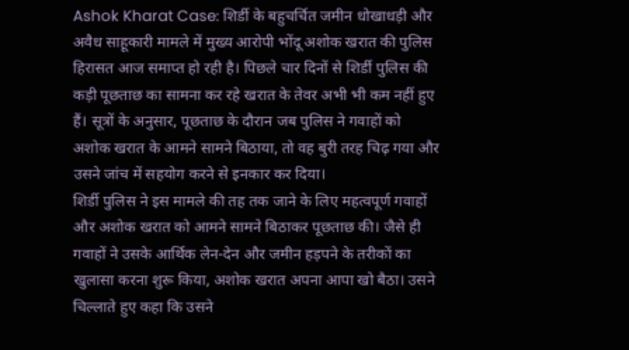Ashok Kharat Case: शिर्डी के बहुचर्चित जमीन धोखाधड़ी और अवैध साहूकारी मामले में मुख्य आरोपी भोंदू अशोक खरात की पुलिस हिरासत आज समाप्त हो रही है। पिछले चार दिनों से शिर्डी पुलिस की कड़ी पूछताछ का सामना कर रहे खरात के तेवर अभी भी कम नहीं हुए हैं। सूत्रों के अनुसार, पूछताछ के दौरान जब पुलिस ने गवाहों को अशोक खरात के आमने सामने बिठाया, तो वह बुरी तरह चिढ़ गया और उसने जांच में सहयोग करने से इनकार कर दिया।
शिर्डी पुलिस ने इस मामले की तह तक जाने के लिए महत्वपूर्ण गवाहों और अशोक खरात को आमने सामने बिठाकर पूछताछ की। जैसे ही गवाहों ने उसके आर्थिक लेन-देन और जमीन हड़पने के तरीकों का खुलासा करना शुरू किया, अशोक खरात अपना आपा खो बैठा। उसने चिल्लाते हुए कहा कि उसने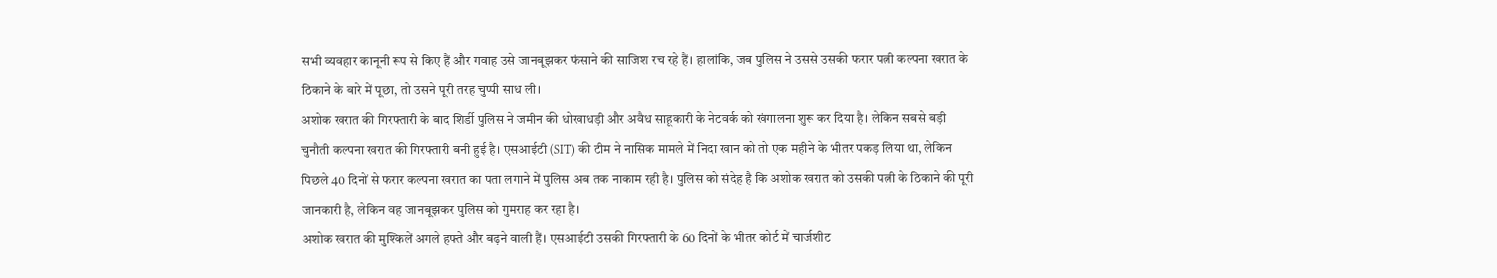सभी व्यवहार कानूनी रूप से किए हैं और गवाह उसे जानबूझकर फंसाने की साजिश रच रहे हैं। हालांकि, जब पुलिस ने उससे उसकी फरार पत्नी कल्पना खरात के ठिकाने के बारे में पूछा, तो उसने पूरी तरह चुप्पी साध ली।
अशोक खरात की गिरफ्तारी के बाद शिर्डी पुलिस ने जमीन की धोखाधड़ी और अवैध साहूकारी के नेटवर्क को खंगालना शुरू कर दिया है। लेकिन सबसे बड़ी चुनौती कल्पना खरात की गिरफ्तारी बनी हुई है। एसआईटी (SIT) की टीम ने नासिक मामले में निदा खान को तो एक महीने के भीतर पकड़ लिया था, लेकिन पिछले 40 दिनों से फरार कल्पना खरात का पता लगाने में पुलिस अब तक नाकाम रही है। पुलिस को संदेह है कि अशोक खरात को उसकी पत्नी के ठिकाने की पूरी जानकारी है, लेकिन वह जानबूझकर पुलिस को गुमराह कर रहा है।
अशोक खरात की मुश्किलें अगले हफ्ते और बढ़ने वाली हैं। एसआईटी उसकी गिरफ्तारी के 60 दिनों के भीतर कोर्ट में चार्जशीट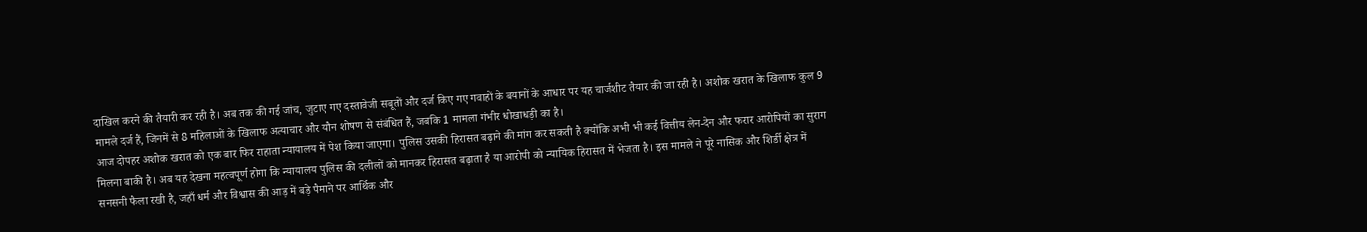दाखिल करने की तैयारी कर रही है। अब तक की गई जांच, जुटाए गए दस्तावेजी सबूतों और दर्ज किए गए गवाहों के बयानों के आधार पर यह चार्जशीट तैयार की जा रही है। अशोक खरात के खिलाफ कुल 9 मामले दर्ज हैं, जिनमें से 8 महिलाओं के खिलाफ अत्याचार और यौन शोषण से संबंधित हैं, जबकि 1 मामला गंभीर धोखाधड़ी का है।
आज दोपहर अशोक खरात को एक बार फिर राहाता न्यायालय में पेश किया जाएगा। पुलिस उसकी हिरासत बढ़ाने की मांग कर सकती है क्योंकि अभी भी कई वित्तीय लेन-देन और फरार आरोपियों का सुराग मिलना बाकी है। अब यह देखना महत्वपूर्ण होगा कि न्यायालय पुलिस की दलीलों को मानकर हिरासत बढ़ाता है या आरोपी को न्यायिक हिरासत में भेजता है। इस मामले ने पूरे नासिक और शिर्डी क्षेत्र में सनसनी फैला रखी है, जहाँ धर्म और विश्वास की आड़ में बड़े पैमाने पर आर्थिक और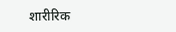शारीरिक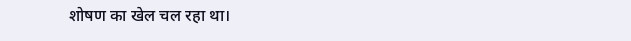शोषण का खेल चल रहा था।